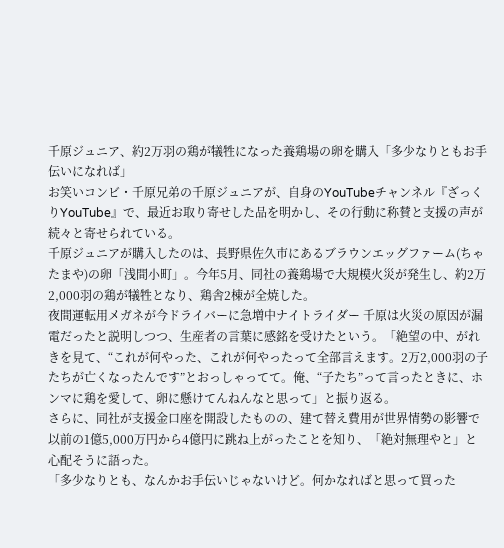千原ジュニア、約2万羽の鶏が犠牲になった養鶏場の卵を購入「多少なりともお手伝いになれば」
お笑いコンビ・千原兄弟の千原ジュニアが、自身のYouTubeチャンネル『ざっくりYouTube』で、最近お取り寄せした品を明かし、その行動に称賛と支援の声が続々と寄せられている。
千原ジュニアが購入したのは、長野県佐久市にあるブラウンエッグファーム(ちゃたまや)の卵「浅間小町」。今年5月、同社の養鶏場で大規模火災が発生し、約2万2,000羽の鶏が犠牲となり、鶏舎2棟が全焼した。
夜間運転用メガネが今ドライバーに急増中ナイトライダー 千原は火災の原因が漏電だったと説明しつつ、生産者の言葉に感銘を受けたという。「絶望の中、がれきを見て、“これが何やった、これが何やったって全部言えます。2万2,000羽の子たちが亡くなったんです”とおっしゃってて。俺、“子たち”って言ったときに、ホンマに鶏を愛して、卵に懸けてんねんなと思って」と振り返る。
さらに、同社が支援金口座を開設したものの、建て替え費用が世界情勢の影響で以前の1億5,000万円から4億円に跳ね上がったことを知り、「絶対無理やと」と心配そうに語った。
「多少なりとも、なんかお手伝いじゃないけど。何かなればと思って買った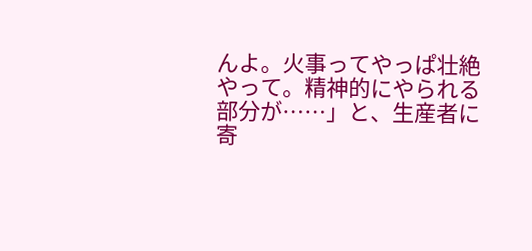んよ。火事ってやっぱ壮絶やって。精神的にやられる部分が……」と、生産者に寄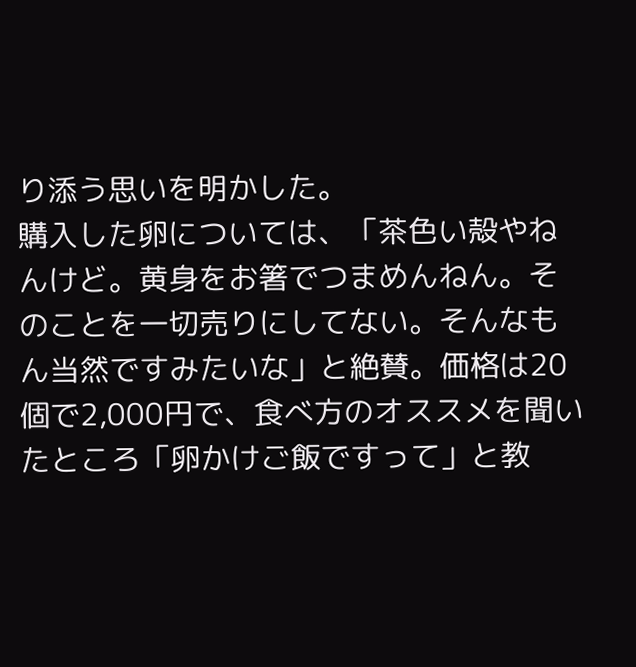り添う思いを明かした。
購入した卵については、「茶色い殻やねんけど。黄身をお箸でつまめんねん。そのことを一切売りにしてない。そんなもん当然ですみたいな」と絶賛。価格は20個で2,000円で、食べ方のオススメを聞いたところ「卵かけご飯ですって」と教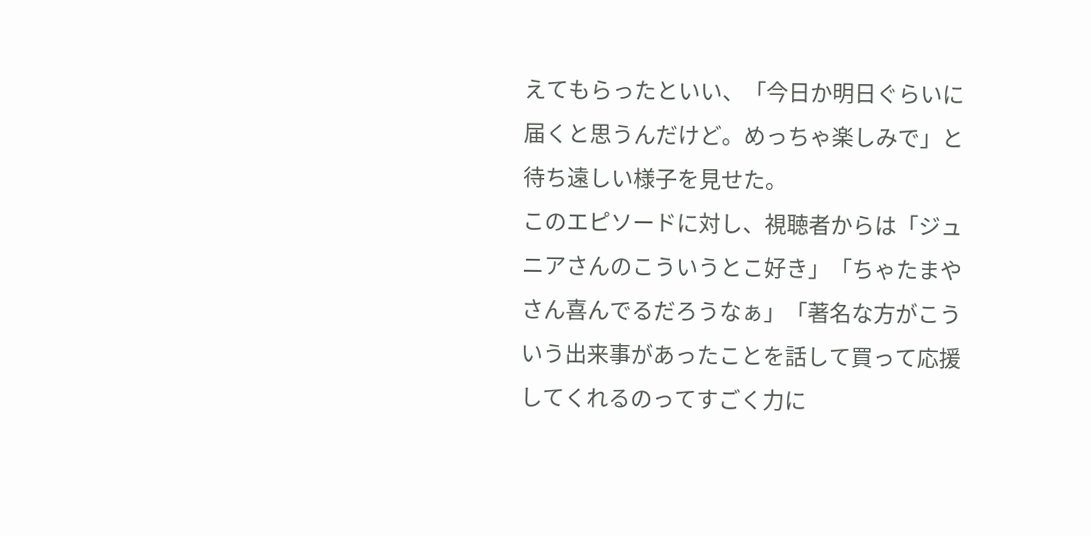えてもらったといい、「今日か明日ぐらいに届くと思うんだけど。めっちゃ楽しみで」と待ち遠しい様子を見せた。
このエピソードに対し、視聴者からは「ジュニアさんのこういうとこ好き」「ちゃたまやさん喜んでるだろうなぁ」「著名な方がこういう出来事があったことを話して買って応援してくれるのってすごく力に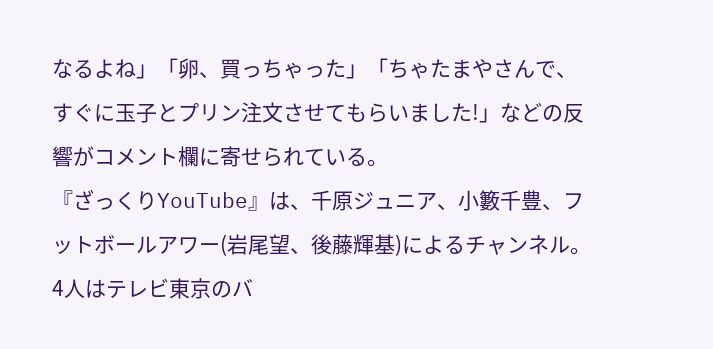なるよね」「卵、買っちゃった」「ちゃたまやさんで、すぐに玉子とプリン注文させてもらいました!」などの反響がコメント欄に寄せられている。
『ざっくりYouTube』は、千原ジュニア、小籔千豊、フットボールアワー(岩尾望、後藤輝基)によるチャンネル。4人はテレビ東京のバ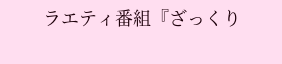ラエティ番組『ざっくり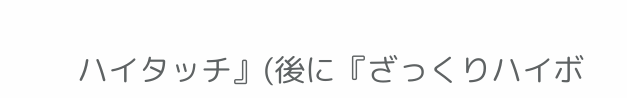ハイタッチ』(後に『ざっくりハイボ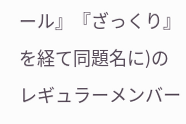ール』『ざっくり』を経て同題名に)のレギュラーメンバー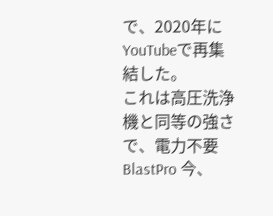で、2020年にYouTubeで再集結した。
これは高圧洗浄機と同等の強さで、電力不要BlastPro 今、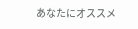あなたにオススメ